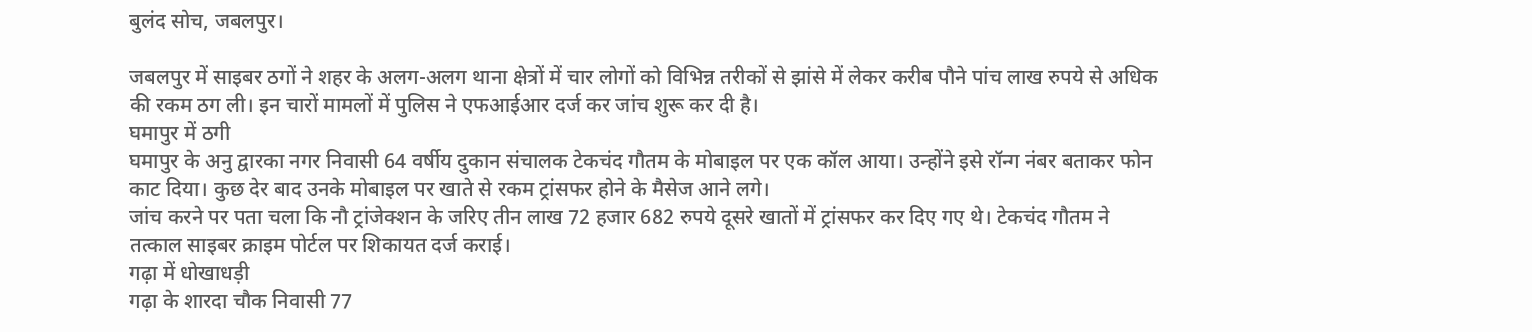बुलंद सोच, जबलपुर।

जबलपुर में साइबर ठगों ने शहर के अलग-अलग थाना क्षेत्रों में चार लोगों को विभिन्न तरीकों से झांसे में लेकर करीब पौने पांच लाख रुपये से अधिक की रकम ठग ली। इन चारों मामलों में पुलिस ने एफआईआर दर्ज कर जांच शुरू कर दी है।
घमापुर में ठगी
घमापुर के अनु द्वारका नगर निवासी 64 वर्षीय दुकान संचालक टेकचंद गौतम के मोबाइल पर एक कॉल आया। उन्होंने इसे रॉन्ग नंबर बताकर फोन काट दिया। कुछ देर बाद उनके मोबाइल पर खाते से रकम ट्रांसफर होने के मैसेज आने लगे।
जांच करने पर पता चला कि नौ ट्रांजेक्शन के जरिए तीन लाख 72 हजार 682 रुपये दूसरे खातों में ट्रांसफर कर दिए गए थे। टेकचंद गौतम ने तत्काल साइबर क्राइम पोर्टल पर शिकायत दर्ज कराई।
गढ़ा में धोखाधड़ी
गढ़ा के शारदा चौक निवासी 77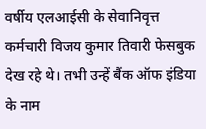वर्षीय एलआईसी के सेवानिवृत्त कर्मचारी विजय कुमार तिवारी फेसबुक देख रहे थे। तभी उन्हें बैंक ऑफ इंडिया के नाम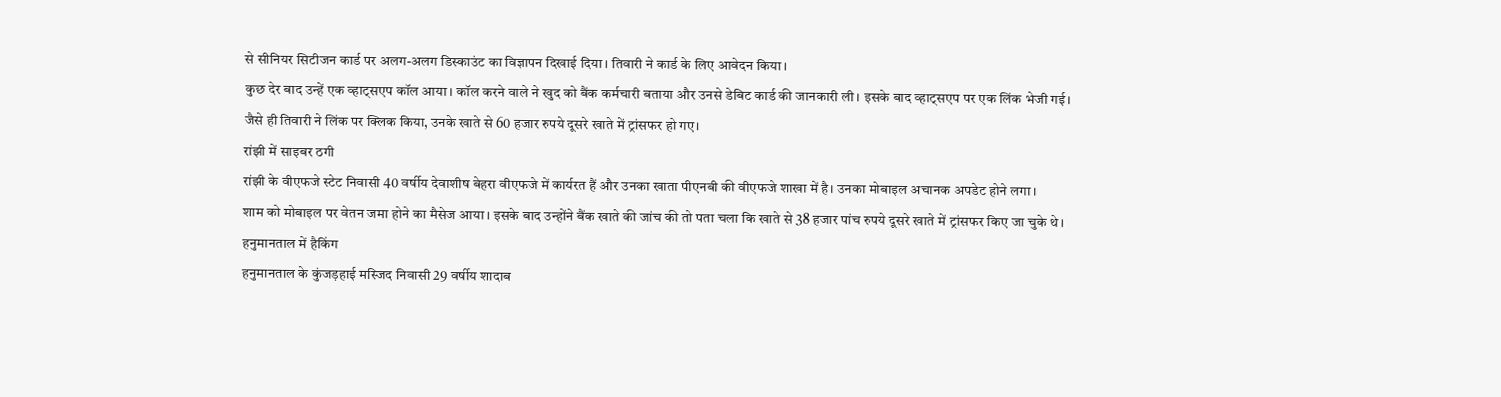से सीनियर सिटीजन कार्ड पर अलग-अलग डिस्काउंट का विज्ञापन दिखाई दिया। तिवारी ने कार्ड के लिए आवेदन किया।
कुछ देर बाद उन्हें एक व्हाट्सएप कॉल आया। कॉल करने वाले ने खुद को बैंक कर्मचारी बताया और उनसे डेबिट कार्ड की जानकारी ली। इसके बाद व्हाट्सएप पर एक लिंक भेजी गई।
जैसे ही तिवारी ने लिंक पर क्लिक किया, उनके खाते से 60 हजार रुपये दूसरे खाते में ट्रांसफर हो गए।
रांझी में साइबर ठगी
रांझी के वीएफजे स्टेट निवासी 40 वर्षीय देवाशीष बेहरा वीएफजे में कार्यरत हैं और उनका खाता पीएनबी की वीएफजे शाखा में है। उनका मोबाइल अचानक अपडेट होने लगा।
शाम को मोबाइल पर वेतन जमा होने का मैसेज आया। इसके बाद उन्होंने बैंक खाते की जांच की तो पता चला कि खाते से 38 हजार पांच रुपये दूसरे खाते में ट्रांसफर किए जा चुके थे।
हनुमानताल में हैकिंग
हनुमानताल के कुंजड़हाई मस्जिद निवासी 29 वर्षीय शादाब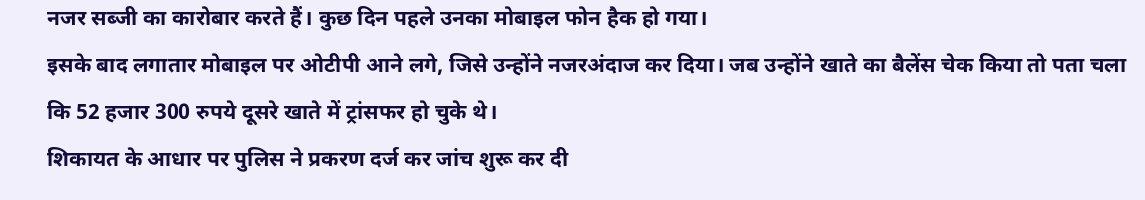नजर सब्जी का कारोबार करते हैं। कुछ दिन पहले उनका मोबाइल फोन हैक हो गया।
इसके बाद लगातार मोबाइल पर ओटीपी आने लगे, जिसे उन्होंने नजरअंदाज कर दिया। जब उन्होंने खाते का बैलेंस चेक किया तो पता चला कि 52 हजार 300 रुपये दूसरे खाते में ट्रांसफर हो चुके थे।
शिकायत के आधार पर पुलिस ने प्रकरण दर्ज कर जांच शुरू कर दी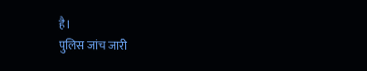है।
पुलिस जांच जारी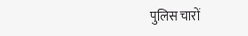पुलिस चारों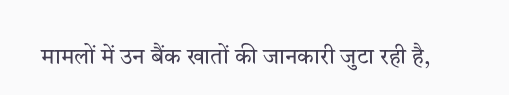मामलों में उन बैंक खातों की जानकारी जुटा रही है,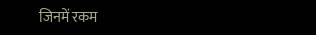जिनमें रकम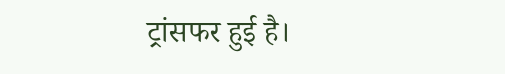ट्रांसफर हुई है।